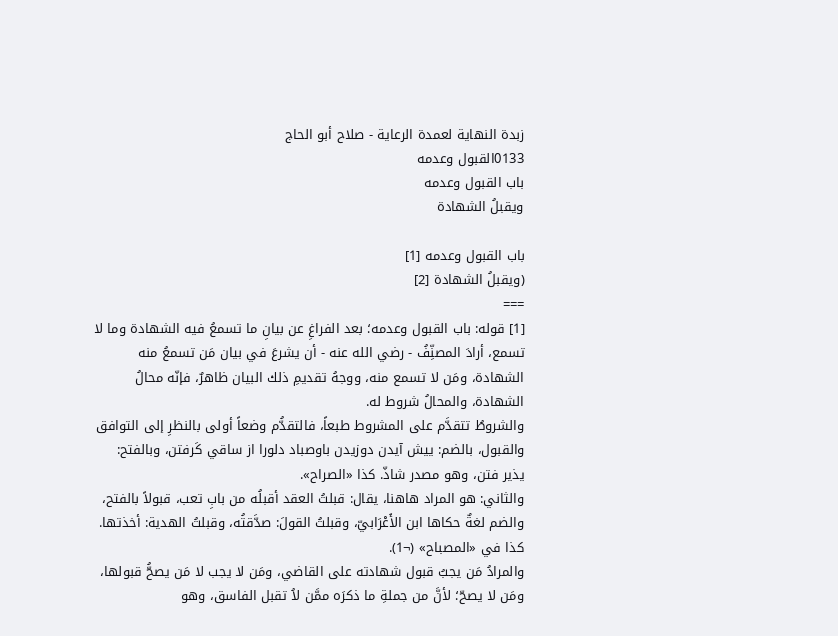زبدة النهاية لعمدة الرعاية - صلاح أبو الحاج
0133القبول وعدمه
باب القبول وعدمه
ويقبلُ الشهادة

باب القبول وعدمه [1]
(ويقبلُ الشهادة [2]
===
[1] قوله: باب القبول وعدمه؛ بعد الفراغِ عن بيانِ ما تسمعُ فيه الشهادة وما لا تسمع، أرادَ المصنِّفُ - رضي الله عنه - أن يشرعَ في بيان مَن تسمعُ منه الشهادة، ومَن لا تسمع منه، ووجهُ تقديمِ ذلك البيان ظاهرٌ، فإنّه محالُ الشهادة، والمحالُ شروط له.
والشروطُ تتقدَّم على المشروط طبعاً، فالتقدُّم وضعاً أولى بالنظرِ إلى التوافق والقبول، بالضم: ييش آيدن دوزيدن باوصباد دلورا از ساقي كَرفتن، وبالفتح: يذير فتن، وهو مصدر شاذّ. كذا «الصراح».
والثاني: هو المراد هاهنا، يقال: قبلتُ العقد أقبلُه من بابِ تعب، قبولاً بالفتح، والضم لغةٌ حكاها ابن الأَعْرَابيّ، وقبلتُ القولَ: صدَّقتُه، وقبلتُ الهدية: أخذتها. كذا في «المصباح» (¬1).
والمرادُ مَن يجبُ قبول شهادته على القاضي، ومَن لا يجب لا مَن يصحُّ قبولها، ومَن لا يصحّ؛ لأنَّ من جملةِ ما ذكرَه ممَّن لاُ تقبل الفاسق، وهو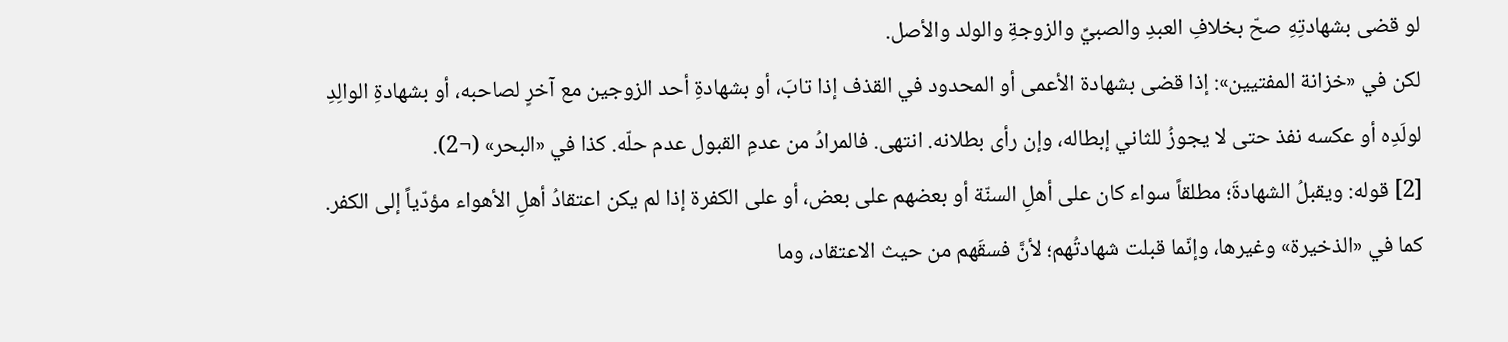لو قضى بشهادتِهِ صحّ بخلافِ العبدِ والصبيِّ والزوجةِ والولد والأصل.
لكن في «خزانة المفتيين»: إذا قضى بشهادة الأعمى أو المحدود في القذف إذا تابَ، أو بشهادةِ أحد الزوجين مع آخرٍ لصاحبه، أو بشهادةِ الوالِدِ لولَدِه أو عكسه نفذ حتى لا يجوزُ للثاني إبطاله، وإن رأى بطلانه. انتهى. فالمرادُ من عدمِ القبول عدم حلّه. كذا في «البحر» (¬2).
[2] قوله: ويقبلُ الشهادةَ؛ مطلقاً سواء كان على أهلِ السنّة أو بعضهم على بعض، أو على الكفرة إذا لم يكن اعتقادُ أهلِ الأهواء مؤدّياً إلى الكفر. كما في «الذخيرة» وغيرها، وإنّما قبلت شهادتُهم؛ لأنَّ فسقَهم من حيث الاعتقاد، وما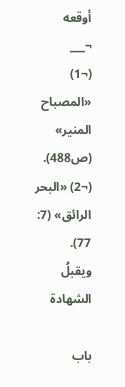أوقعه
¬___
(¬1) «المصباح المنير» (ص488).
(¬2) «البحر الرائق» (7: 77).
ويقبلُ الشهادة

باب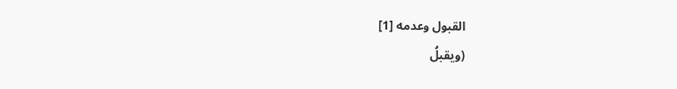القبول وعدمه [1]
(ويقبلُ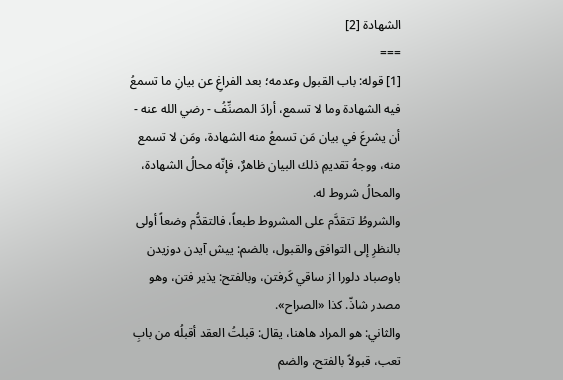الشهادة [2]
===
[1] قوله: باب القبول وعدمه؛ بعد الفراغِ عن بيانِ ما تسمعُ فيه الشهادة وما لا تسمع، أرادَ المصنِّفُ - رضي الله عنه - أن يشرعَ في بيان مَن تسمعُ منه الشهادة، ومَن لا تسمع منه، ووجهُ تقديمِ ذلك البيان ظاهرٌ، فإنّه محالُ الشهادة، والمحالُ شروط له.
والشروطُ تتقدَّم على المشروط طبعاً، فالتقدُّم وضعاً أولى بالنظرِ إلى التوافق والقبول، بالضم: ييش آيدن دوزيدن باوصباد دلورا از ساقي كَرفتن، وبالفتح: يذير فتن، وهو مصدر شاذّ. كذا «الصراح».
والثاني: هو المراد هاهنا، يقال: قبلتُ العقد أقبلُه من بابِ تعب، قبولاً بالفتح، والضم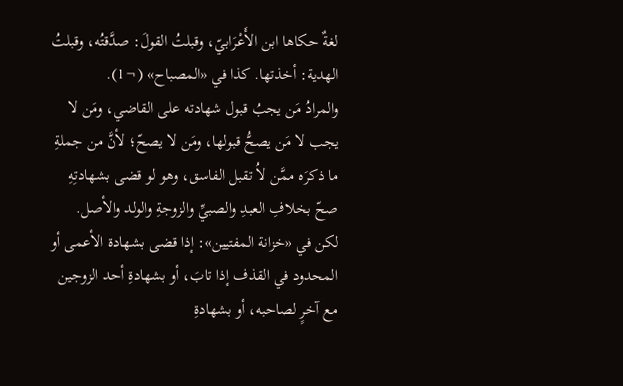لغةٌ حكاها ابن الأَعْرَابيّ، وقبلتُ القولَ: صدَّقتُه، وقبلتُ الهدية: أخذتها. كذا في «المصباح» (¬1).
والمرادُ مَن يجبُ قبول شهادته على القاضي، ومَن لا يجب لا مَن يصحُّ قبولها، ومَن لا يصحّ؛ لأنَّ من جملةِ ما ذكرَه ممَّن لاُ تقبل الفاسق، وهو لو قضى بشهادتِهِ صحّ بخلافِ العبدِ والصبيِّ والزوجةِ والولد والأصل.
لكن في «خزانة المفتيين»: إذا قضى بشهادة الأعمى أو المحدود في القذف إذا تابَ، أو بشهادةِ أحد الزوجين مع آخرٍ لصاحبه، أو بشهادةِ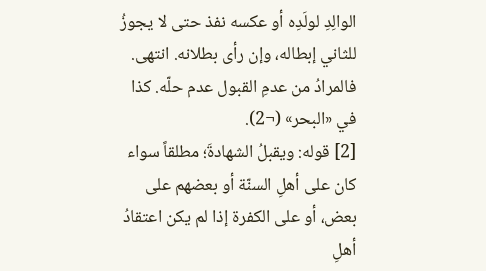الوالِدِ لولَدِه أو عكسه نفذ حتى لا يجوزُ للثاني إبطاله، وإن رأى بطلانه. انتهى. فالمرادُ من عدمِ القبول عدم حلّه. كذا في «البحر» (¬2).
[2] قوله: ويقبلُ الشهادةَ؛ مطلقاً سواء كان على أهلِ السنّة أو بعضهم على بعض، أو على الكفرة إذا لم يكن اعتقادُ أهلِ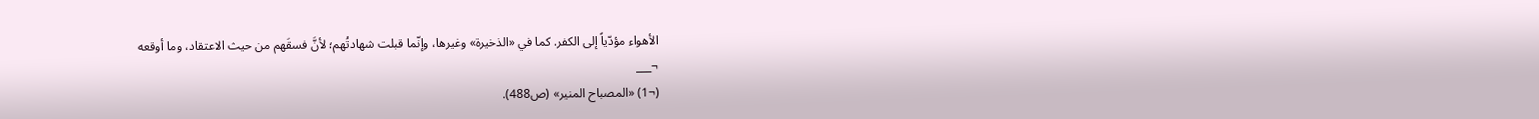الأهواء مؤدّياً إلى الكفر. كما في «الذخيرة» وغيرها، وإنّما قبلت شهادتُهم؛ لأنَّ فسقَهم من حيث الاعتقاد، وما أوقعه
¬___
(¬1) «المصباح المنير» (ص488).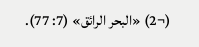(¬2) «البحر الرائق» (7: 77).